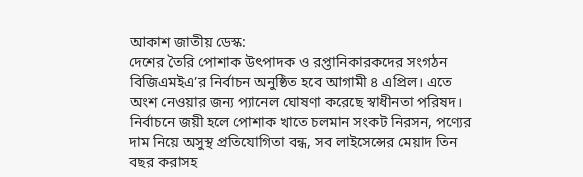আকাশ জাতীয় ডেস্ক:
দেশের তৈরি পোশাক উৎপাদক ও রপ্তানিকারকদের সংগঠন বিজিএমইএ’র নির্বাচন অনুষ্ঠিত হবে আগামী ৪ এপ্রিল। এতে অংশ নেওয়ার জন্য প্যানেল ঘোষণা করেছে স্বাধীনতা পরিষদ।
নির্বাচনে জয়ী হলে পোশাক খাতে চলমান সংকট নিরসন, পণ্যের দাম নিয়ে অসুস্থ প্রতিযোগিতা বন্ধ, সব লাইসেন্সের মেয়াদ তিন বছর করাসহ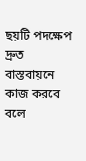ছয়টি পদক্ষেপ দ্রুত বাস্তবায়নে কাজ করবে বলে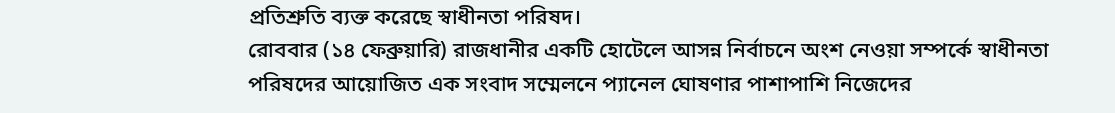প্রতিশ্রুতি ব্যক্ত করেছে স্বাধীনতা পরিষদ।
রোববার (১৪ ফেব্রুয়ারি) রাজধানীর একটি হোটেলে আসন্ন নির্বাচনে অংশ নেওয়া সম্পর্কে স্বাধীনতা পরিষদের আয়োজিত এক সংবাদ সম্মেলনে প্যানেল ঘোষণার পাশাপাশি নিজেদের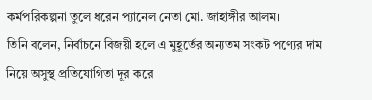কর্মপরিকল্পনা তুলে ধরেন প্যানেল নেতা মো. জাহাঙ্গীর আলম।
তিনি বলেন, নির্বাচনে বিজয়ী হলে এ মুহূর্তের অন্যতম সংকট পণ্যের দাম নিয়ে অসুস্থ প্রতিযোগিতা দূর করে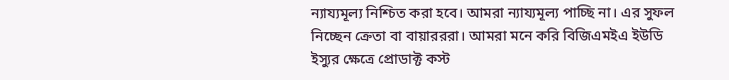ন্যায্যমূল্য নিশ্চিত করা হবে। আমরা ন্যায্যমূল্য পাচ্ছি না। এর সুফল নিচ্ছেন ক্রেতা বা বায়ারররা। আমরা মনে করি বিজিএমইএ ইউডি ইস্যুর ক্ষেত্রে প্রোডাক্ট কস্ট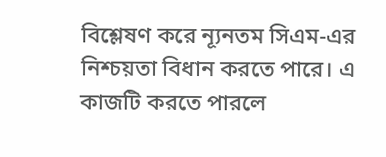বিশ্লেষণ করে ন্যূনতম সিএম-এর নিশ্চয়তা বিধান করতে পারে। এ কাজটি করতে পারলে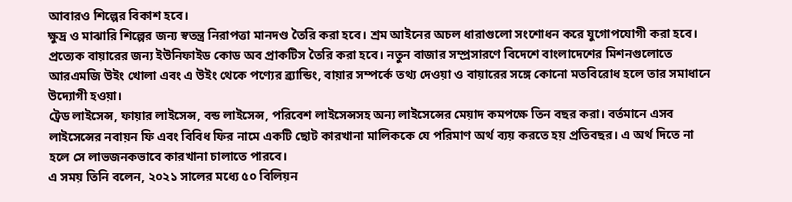আবারও শিল্পের বিকাশ হবে।
ক্ষুদ্র ও মাঝারি শিল্পের জন্য স্বতন্ত্র নিরাপত্তা মানদণ্ড তৈরি করা হবে। শ্রম আইনের অচল ধারাগুলো সংশোধন করে যুগোপযোগী করা হবে। প্রত্যেক বায়ারের জন্য ইউনিফাইড কোড অব প্রাকটিস তৈরি করা হবে। নতুন বাজার সম্প্রসারণে বিদেশে বাংলাদেশের মিশনগুলোতে আরএমজি উইং খোলা এবং এ উইং থেকে পণ্যের ব্র্যান্ডিং, বায়ার সম্পর্কে তথ্য দেওয়া ও বায়ারের সঙ্গে কোনো মতবিরোধ হলে তার সমাধানে উদ্যোগী হওয়া।
ট্রেড লাইসেন্স, ফায়ার লাইসেন্স, বন্ড লাইসেন্স, পরিবেশ লাইসেন্সসহ অন্য লাইসেন্সের মেয়াদ কমপক্ষে তিন বছর করা। বর্তমানে এসব লাইসেন্সের নবায়ন ফি এবং বিবিধ ফির নামে একটি ছোট কারখানা মালিককে যে পরিমাণ অর্থ ব্যয় করতে হয় প্রতিবছর। এ অর্থ দিতে না হলে সে লাভজনকভাবে কারখানা চালাতে পারবে।
এ সময় তিনি বলেন, ২০২১ সালের মধ্যে ৫০ বিলিয়ন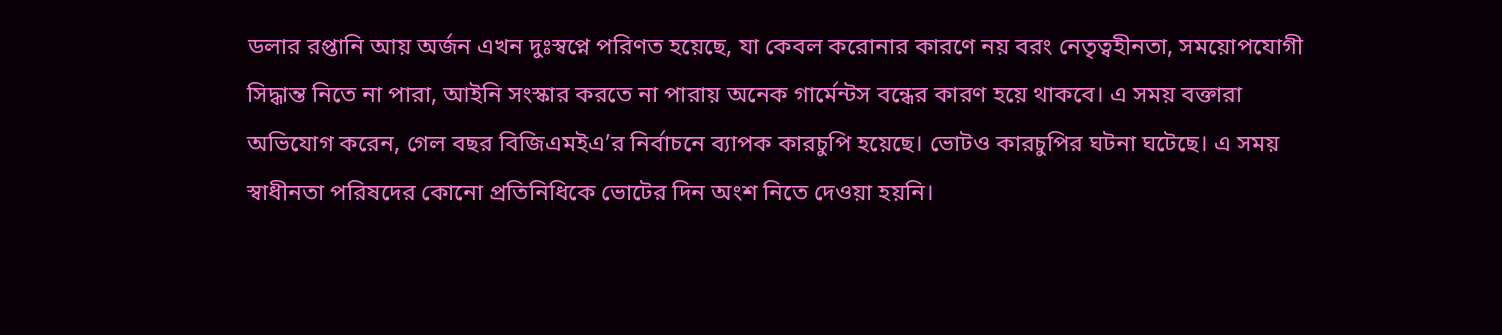ডলার রপ্তানি আয় অর্জন এখন দুঃস্বপ্নে পরিণত হয়েছে, যা কেবল করোনার কারণে নয় বরং নেতৃত্বহীনতা, সময়োপযোগী সিদ্ধান্ত নিতে না পারা, আইনি সংস্কার করতে না পারায় অনেক গার্মেন্টস বন্ধের কারণ হয়ে থাকবে। এ সময় বক্তারা অভিযোগ করেন, গেল বছর বিজিএমইএ’র নির্বাচনে ব্যাপক কারচুপি হয়েছে। ভোটও কারচুপির ঘটনা ঘটেছে। এ সময় স্বাধীনতা পরিষদের কোনো প্রতিনিধিকে ভোটের দিন অংশ নিতে দেওয়া হয়নি।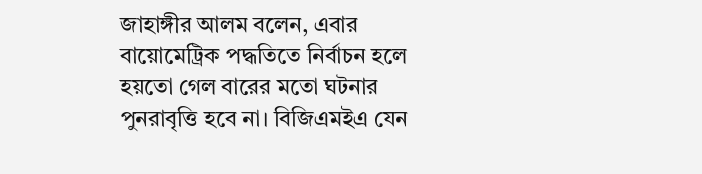জাহাঙ্গীর আলম বলেন, এবার বায়োমেট্রিক পদ্ধতিতে নির্বাচন হলে হয়তো গেল বারের মতো ঘটনার পুনরাবৃত্তি হবে না। বিজিএমইএ যেন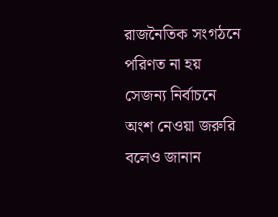রাজনৈতিক সংগঠনে পরিণত না হয় সেজন্য নির্বাচনে অংশ নেওয়া জরুরি বলেও জানান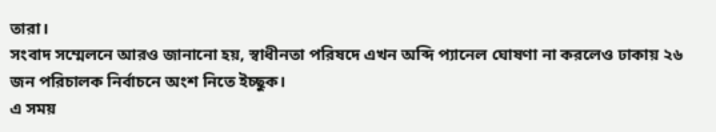তারা।
সংবাদ সম্মেলনে আরও জানানো হয়, স্বাধীনতা পরিষদে এখন অব্দি প্যানেল ঘোষণা না করলেও ঢাকায় ২৬ জন পরিচালক নির্বাচনে অংশ নিতে ইচ্ছুক।
এ সময়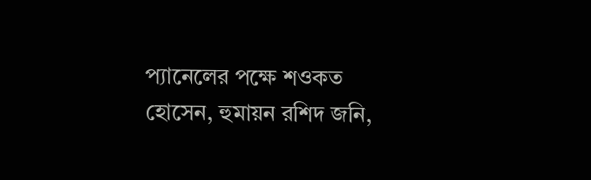প্যানেলের পক্ষে শওকত হোসেন, হুমায়ন রশিদ জনি,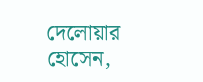দেলোয়ার হোসেন,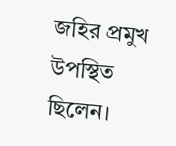জহির প্রমুখ উপস্থিত ছিলেন।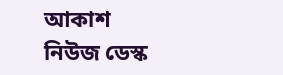আকাশ নিউজ ডেস্ক